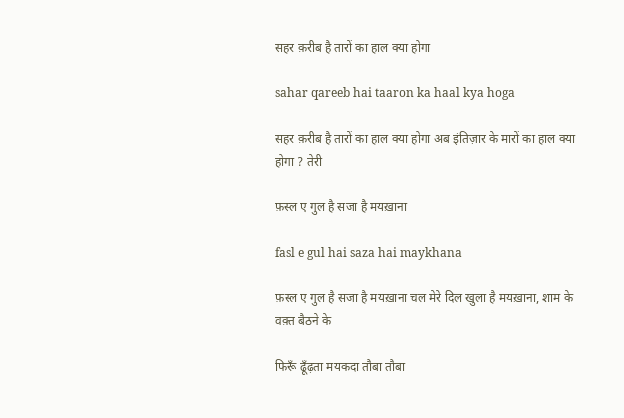सहर क़रीब है तारों का हाल क्या होगा

sahar qareeb hai taaron ka haal kya hoga

सहर क़रीब है तारों का हाल क्या होगा अब इंतिज़ार के मारों का हाल क्या होगा ? तेरी

फ़स्ल ए गुल है सजा है मयख़ाना

fasl e gul hai saza hai maykhana

फ़स्ल ए गुल है सजा है मयख़ाना चल मेरे दिल खुला है मयख़ाना, शाम के वक़्त बैठने के

फिरूँ ढूँढ़ता मयकदा तौबा तौबा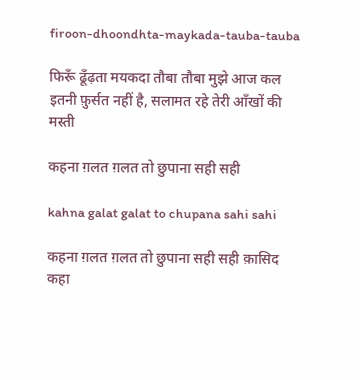firoon-dhoondhta-maykada-tauba-tauba

फिरूँ ढूँढ़ता मयकदा तौबा तौबा मुझे आज कल इतनी फ़ुर्सत नहीं है, सलामत रहे तेरी आँखों की मस्ती

कहना ग़लत ग़लत तो छुपाना सही सही

kahna galat galat to chupana sahi sahi

कहना ग़लत ग़लत तो छुपाना सही सही क़ासिद कहा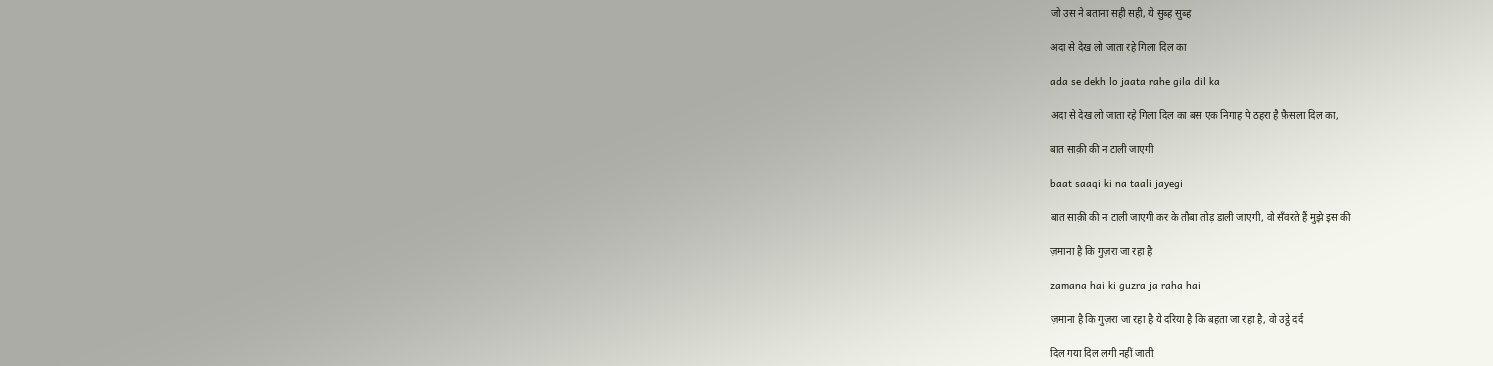जो उस ने बताना सही सही, ये सुब्ह सुब्ह

अदा से देख लो जाता रहे गिला दिल का

ada se dekh lo jaata rahe gila dil ka

अदा से देख लो जाता रहे गिला दिल का बस एक निगाह पे ठहरा है फ़ैसला दिल का,

बात साक़ी की न टाली जाएगी

baat saaqi ki na taali jayegi

बात साक़ी की न टाली जाएगी कर के तौबा तोड़ डाली जाएगी, वो सँवरते हैं मुझे इस की

ज़माना है कि गुज़रा जा रहा है

zamana hai ki guzra ja raha hai

ज़माना है कि गुज़रा जा रहा है ये दरिया है कि बहता जा रहा है, वो उट्ठे दर्द

दिल गया दिल लगी नहीं जाती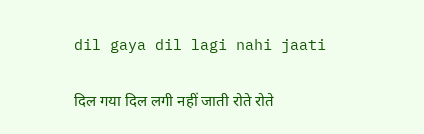dil gaya dil lagi nahi jaati

दिल गया दिल लगी नहीं जाती रोते रोते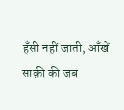हँसी नहीं जाती, आँखें साक़ी की जब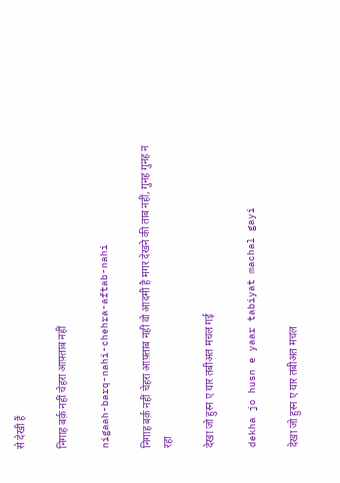से देखी हैं

निगाह बर्क़ नहीं चेहरा आफ़्ताब नहीं

nigaah-barq-nahi-chehra-aftab-nahi

निगाह बर्क़ नहीं चेहरा आफ़्ताब नहीं वो आदमी है मगर देखने की ताब नहीं, गुनह गुनह न रहा

देखा जो हुस्न ए यार तबीअत मचल गई

dekha jo husn e yaar tabiyat machal gayi

देखा जो हुस्न ए यार तबीअत मचल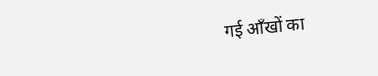गई आँखों का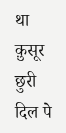था क़ुसूर छुरी दिल पे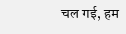चल गई, हम